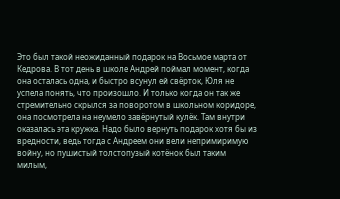Это был такой неожиданный подарок на Восьмое марта от Кедрова. В тот день в школе Андрей поймал момент, когда она осталась одна, и быстро всунул ей свёрток, Юля не успела понять, что произошло. И только когда он так же стремительно скрылся за поворотом в школьном коридоре, она посмотрела на неумело завёрнутый кулёк. Там внутри оказалась эта кружка. Надо было вернуть подарок хотя бы из вредности, ведь тогда с Андреем они вели непримиримую войну, но пушистый толстопузый котёнок был таким милым,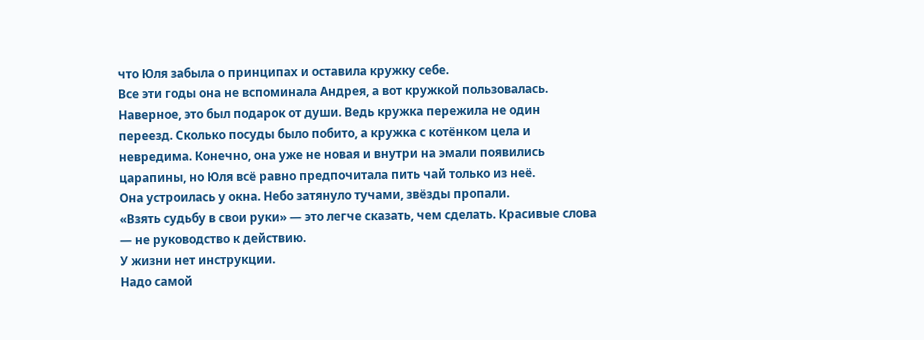что Юля забыла о принципах и оставила кружку себе.
Все эти годы она не вспоминала Андрея, а вот кружкой пользовалась. Наверное, это был подарок от души. Ведь кружка пережила не один переезд. Сколько посуды было побито, а кружка с котёнком цела и невредима. Конечно, она уже не новая и внутри на эмали появились царапины, но Юля всё равно предпочитала пить чай только из неё.
Она устроилась у окна. Небо затянуло тучами, звёзды пропали.
«Взять судьбу в свои руки» — это легче сказать, чем сделать. Красивые слова — не руководство к действию.
У жизни нет инструкции.
Надо самой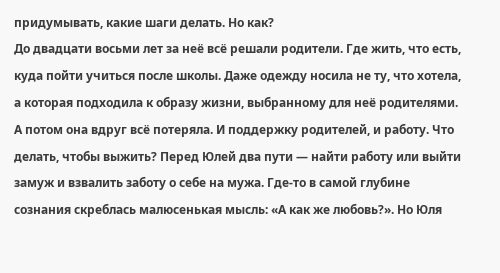придумывать, какие шаги делать. Но как?
До двадцати восьми лет за неё всё решали родители. Где жить, что есть, куда пойти учиться после школы. Даже одежду носила не ту, что хотела, а которая подходила к образу жизни, выбранному для неё родителями.
А потом она вдруг всё потеряла. И поддержку родителей, и работу. Что делать, чтобы выжить? Перед Юлей два пути — найти работу или выйти замуж и взвалить заботу о себе на мужа. Где-то в самой глубине сознания скреблась малюсенькая мысль: «А как же любовь?». Но Юля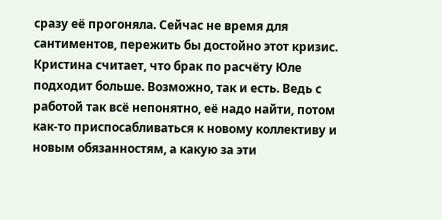сразу её прогоняла. Сейчас не время для сантиментов, пережить бы достойно этот кризис.
Кристина считает, что брак по расчёту Юле подходит больше. Возможно, так и есть. Ведь с работой так всё непонятно, её надо найти, потом как-то приспосабливаться к новому коллективу и новым обязанностям, а какую за эти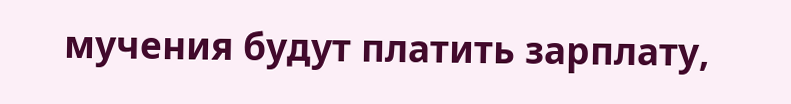мучения будут платить зарплату,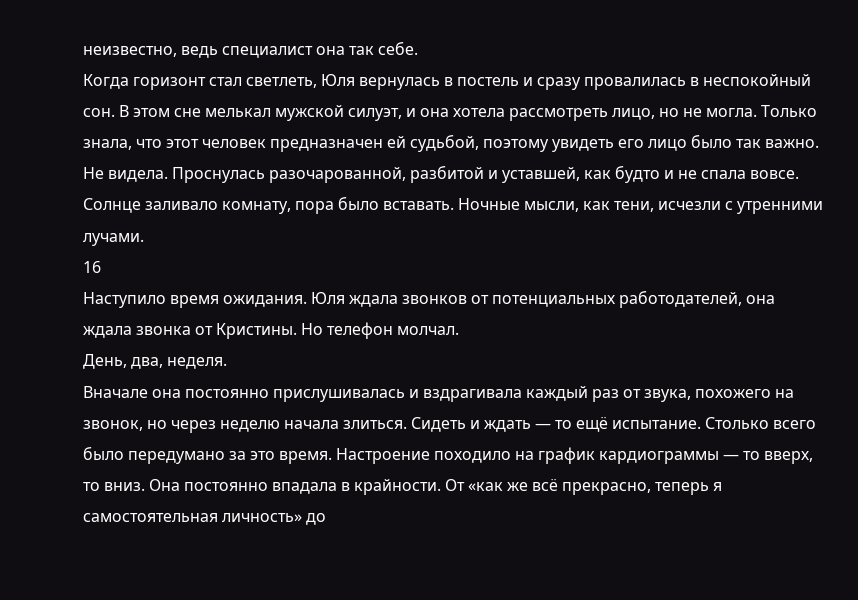неизвестно, ведь специалист она так себе.
Когда горизонт стал светлеть, Юля вернулась в постель и сразу провалилась в неспокойный сон. В этом сне мелькал мужской силуэт, и она хотела рассмотреть лицо, но не могла. Только знала, что этот человек предназначен ей судьбой, поэтому увидеть его лицо было так важно. Не видела. Проснулась разочарованной, разбитой и уставшей, как будто и не спала вовсе. Солнце заливало комнату, пора было вставать. Ночные мысли, как тени, исчезли с утренними лучами.
16
Наступило время ожидания. Юля ждала звонков от потенциальных работодателей, она ждала звонка от Кристины. Но телефон молчал.
День, два, неделя.
Вначале она постоянно прислушивалась и вздрагивала каждый раз от звука, похожего на звонок, но через неделю начала злиться. Сидеть и ждать — то ещё испытание. Столько всего было передумано за это время. Настроение походило на график кардиограммы — то вверх, то вниз. Она постоянно впадала в крайности. От «как же всё прекрасно, теперь я самостоятельная личность» до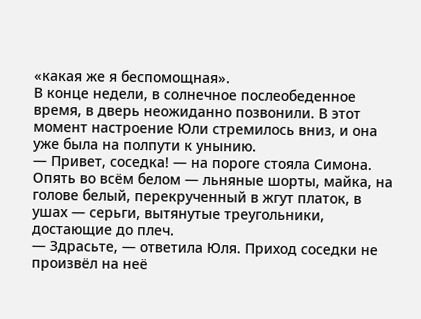«какая же я беспомощная».
В конце недели, в солнечное послеобеденное время, в дверь неожиданно позвонили. В этот момент настроение Юли стремилось вниз, и она уже была на полпути к унынию.
— Привет, соседка! — на пороге стояла Симона. Опять во всём белом — льняные шорты, майка, на голове белый, перекрученный в жгут платок, в ушах — серьги, вытянутые треугольники, достающие до плеч.
— Здрасьте, — ответила Юля. Приход соседки не произвёл на неё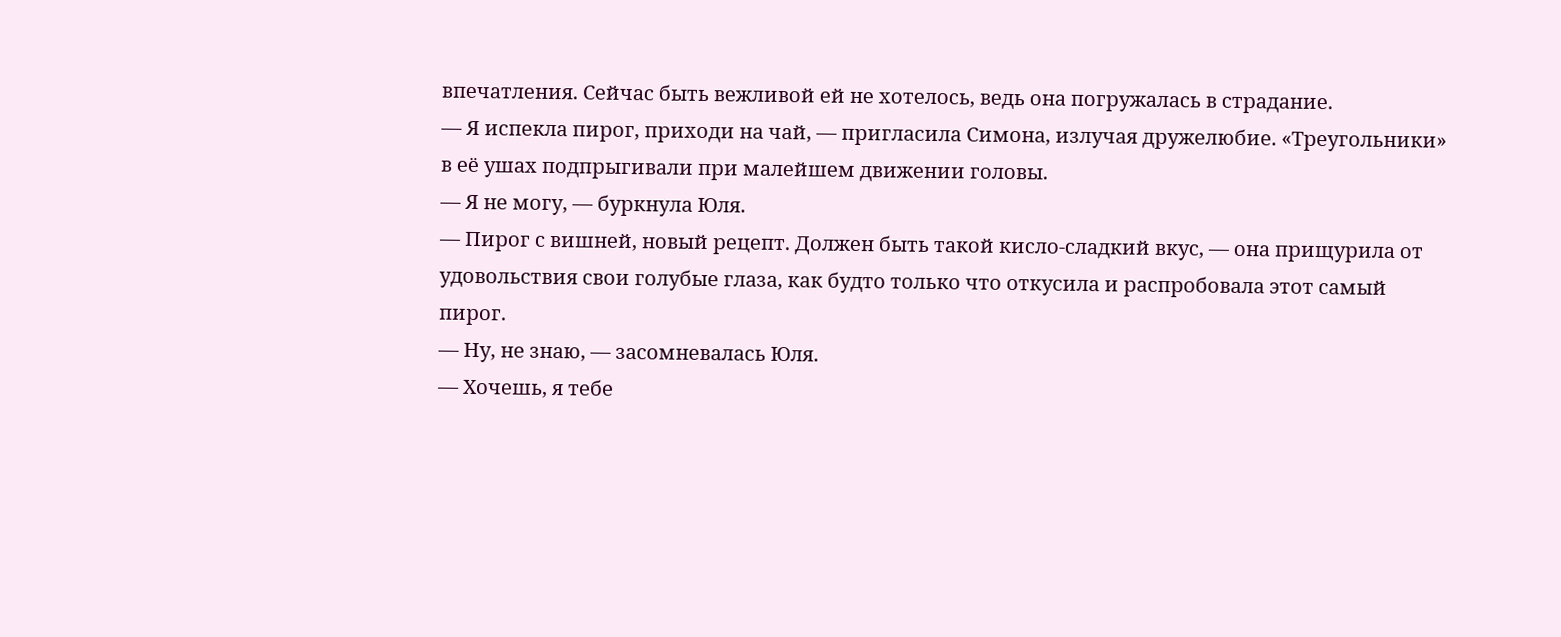впечатления. Сейчас быть вежливой ей не хотелось, ведь она погружалась в страдание.
— Я испекла пирог, приходи на чай, — пригласила Симона, излучая дружелюбие. «Треугольники» в её ушах подпрыгивали при малейшем движении головы.
— Я не могу, — буркнула Юля.
— Пирог с вишней, новый рецепт. Должен быть такой кисло-сладкий вкус, — она прищурила от удовольствия свои голубые глаза, как будто только что откусила и распробовала этот самый пирог.
— Ну, не знаю, — засомневалась Юля.
— Хочешь, я тебе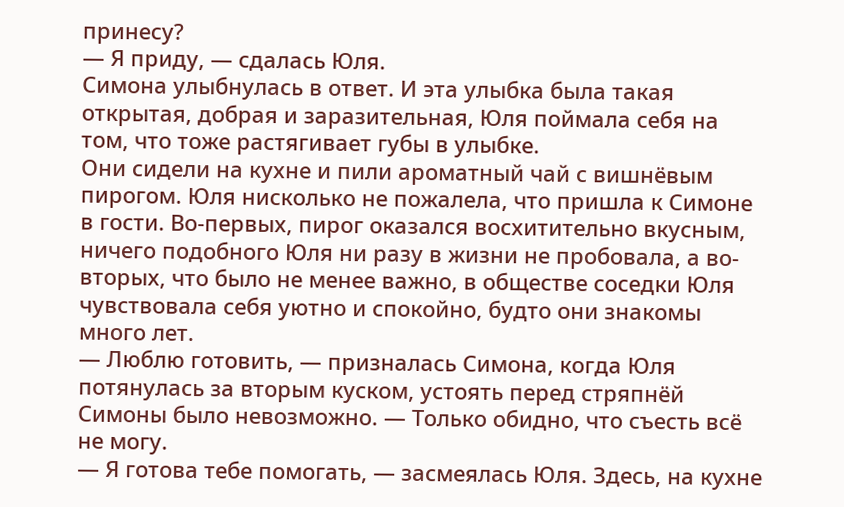принесу?
— Я приду, — сдалась Юля.
Симона улыбнулась в ответ. И эта улыбка была такая открытая, добрая и заразительная, Юля поймала себя на том, что тоже растягивает губы в улыбке.
Они сидели на кухне и пили ароматный чай с вишнёвым пирогом. Юля нисколько не пожалела, что пришла к Симоне в гости. Во-первых, пирог оказался восхитительно вкусным, ничего подобного Юля ни разу в жизни не пробовала, а во-вторых, что было не менее важно, в обществе соседки Юля чувствовала себя уютно и спокойно, будто они знакомы много лет.
— Люблю готовить, — призналась Симона, когда Юля потянулась за вторым куском, устоять перед стряпнёй Симоны было невозможно. — Только обидно, что съесть всё не могу.
— Я готова тебе помогать, — засмеялась Юля. Здесь, на кухне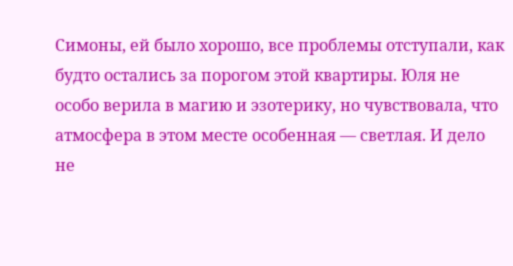Симоны, ей было хорошо, все проблемы отступали, как будто остались за порогом этой квартиры. Юля не особо верила в магию и эзотерику, но чувствовала, что атмосфера в этом месте особенная — светлая. И дело не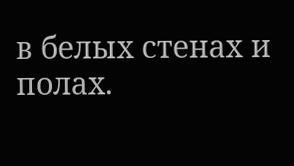в белых стенах и полах.